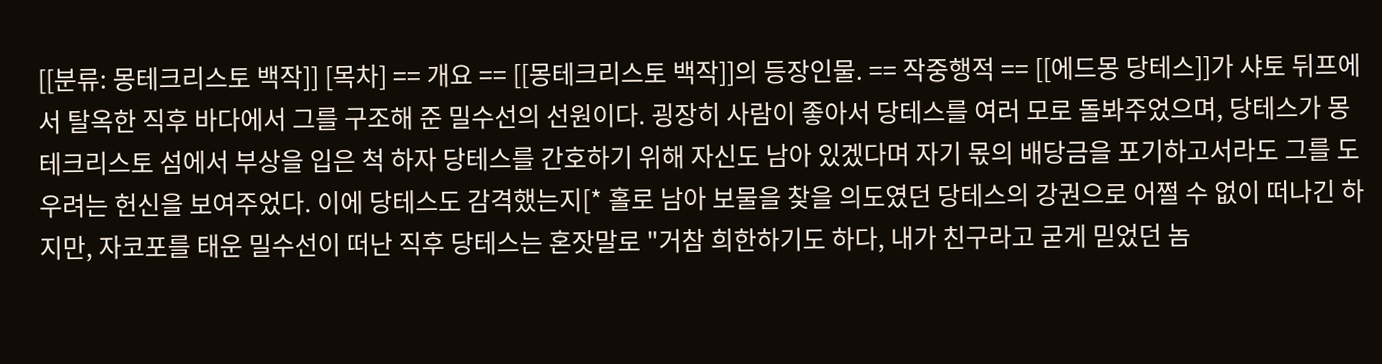[[분류: 몽테크리스토 백작]] [목차] == 개요 == [[몽테크리스토 백작]]의 등장인물. == 작중행적 == [[에드몽 당테스]]가 샤토 뒤프에서 탈옥한 직후 바다에서 그를 구조해 준 밀수선의 선원이다. 굉장히 사람이 좋아서 당테스를 여러 모로 돌봐주었으며, 당테스가 몽테크리스토 섬에서 부상을 입은 척 하자 당테스를 간호하기 위해 자신도 남아 있겠다며 자기 몫의 배당금을 포기하고서라도 그를 도우려는 헌신을 보여주었다. 이에 당테스도 감격했는지[* 홀로 남아 보물을 찾을 의도였던 당테스의 강권으로 어쩔 수 없이 떠나긴 하지만, 자코포를 태운 밀수선이 떠난 직후 당테스는 혼잣말로 "거참 희한하기도 하다, 내가 친구라고 굳게 믿었던 놈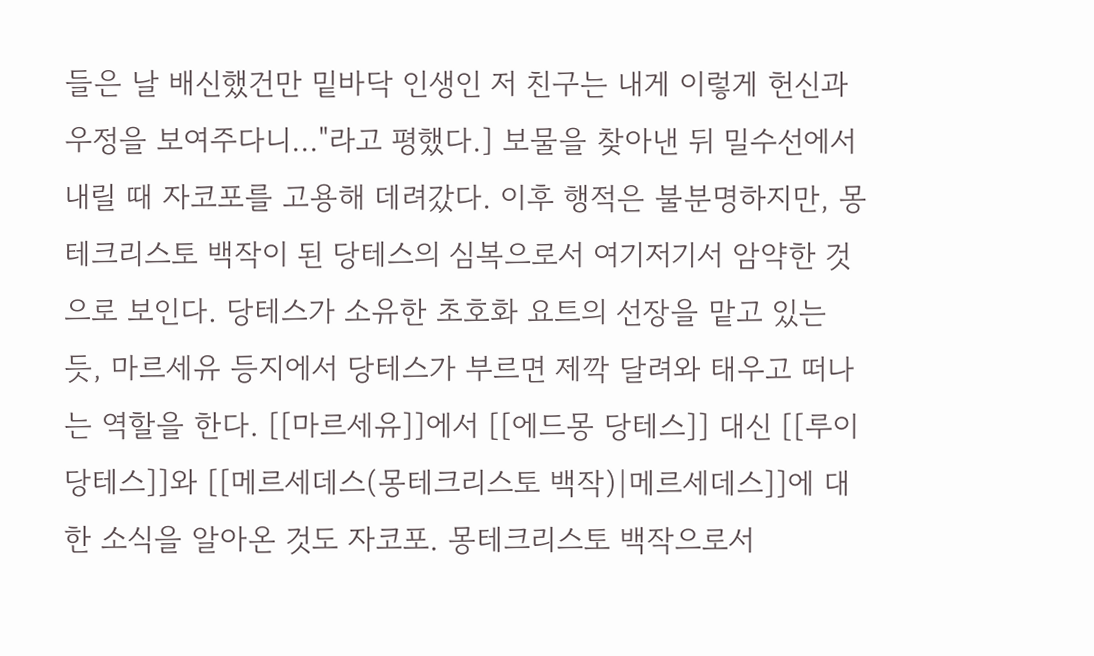들은 날 배신했건만 밑바닥 인생인 저 친구는 내게 이렇게 헌신과 우정을 보여주다니..."라고 평했다.] 보물을 찾아낸 뒤 밀수선에서 내릴 때 자코포를 고용해 데려갔다. 이후 행적은 불분명하지만, 몽테크리스토 백작이 된 당테스의 심복으로서 여기저기서 암약한 것으로 보인다. 당테스가 소유한 초호화 요트의 선장을 맡고 있는 듯, 마르세유 등지에서 당테스가 부르면 제깍 달려와 태우고 떠나는 역할을 한다. [[마르세유]]에서 [[에드몽 당테스]] 대신 [[루이 당테스]]와 [[메르세데스(몽테크리스토 백작)|메르세데스]]에 대한 소식을 알아온 것도 자코포. 몽테크리스토 백작으로서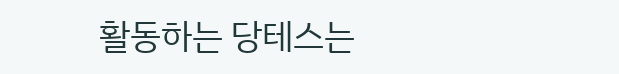활동하는 당테스는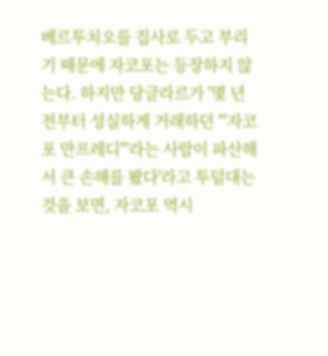베르투치오를 집사로 두고 부리기 때문에 자코포는 등장하지 않는다. 하지만 당글라르가 '몇 년 전부터 성실하게 거래하던 '''자코포 만프레디'''라는 사람이 파산해서 큰 손해를 봤다'라고 투덜대는 것을 보면, 자코포 역시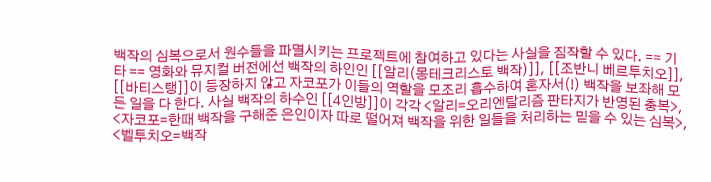백작의 심복으로서 원수들을 파멸시키는 프로젝트에 참여하고 있다는 사실을 짐작할 수 있다. == 기타 == 영화와 뮤지컬 버전에선 백작의 하인인 [[알리(몽테크리스토 백작)]], [[조반니 베르투치오]], [[바티스탱]]이 등장하지 않고 자코포가 이들의 역할을 모조리 흡수하여 혼자서(!) 백작을 보좌해 모든 일을 다 한다. 사실 백작의 하수인 [[4인방]]이 각각 <알리=오리엔탈리즘 판타지가 반영된 충복>, <자코포=한때 백작을 구해준 은인이자 따로 떨어져 백작을 위한 일들을 처리하는 믿을 수 있는 심복>, <벨투치오=백작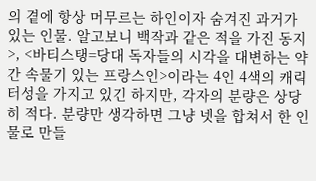의 곁에 항상 머무르는 하인이자 숨겨진 과거가 있는 인물. 알고보니 백작과 같은 적을 가진 동지>, <바티스탱=당대 독자들의 시각을 대변하는 약간 속물기 있는 프랑스인>이라는 4인 4색의 캐릭터성을 가지고 있긴 하지만, 각자의 분량은 상당히 적다. 분량만 생각하면 그냥 넷을 합쳐서 한 인물로 만들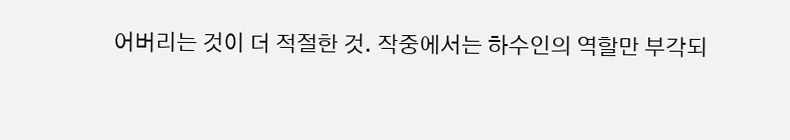어버리는 것이 더 적절한 것. 작중에서는 하수인의 역할만 부각되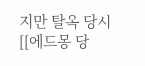지만 탈옥 당시 [[에드몽 당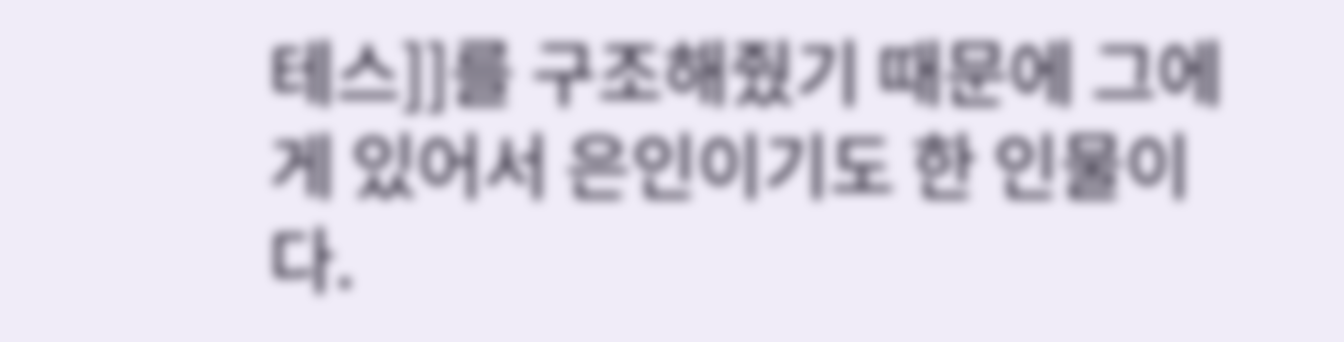테스]]를 구조해줬기 때문에 그에게 있어서 은인이기도 한 인물이다.